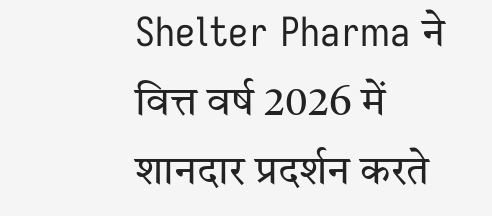Shelter Pharma ने वित्त वर्ष 2026 में शानदार प्रदर्शन करते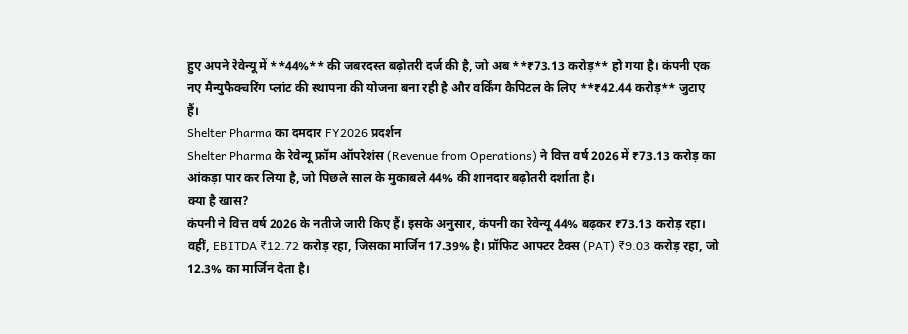हुए अपने रेवेन्यू में **44%** की जबरदस्त बढ़ोतरी दर्ज की है, जो अब **₹73.13 करोड़** हो गया है। कंपनी एक नए मैन्युफैक्चरिंग प्लांट की स्थापना की योजना बना रही है और वर्किंग कैपिटल के लिए **₹42.44 करोड़** जुटाए हैं।
Shelter Pharma का दमदार FY2026 प्रदर्शन
Shelter Pharma के रेवेन्यू फ्रॉम ऑपरेशंस (Revenue from Operations) ने वित्त वर्ष 2026 में ₹73.13 करोड़ का आंकड़ा पार कर लिया है, जो पिछले साल के मुकाबले 44% की शानदार बढ़ोतरी दर्शाता है।
क्या है खास?
कंपनी ने वित्त वर्ष 2026 के नतीजे जारी किए हैं। इसके अनुसार, कंपनी का रेवेन्यू 44% बढ़कर ₹73.13 करोड़ रहा। वहीं, EBITDA ₹12.72 करोड़ रहा, जिसका मार्जिन 17.39% है। प्रॉफिट आफ्टर टैक्स (PAT) ₹9.03 करोड़ रहा, जो 12.3% का मार्जिन देता है।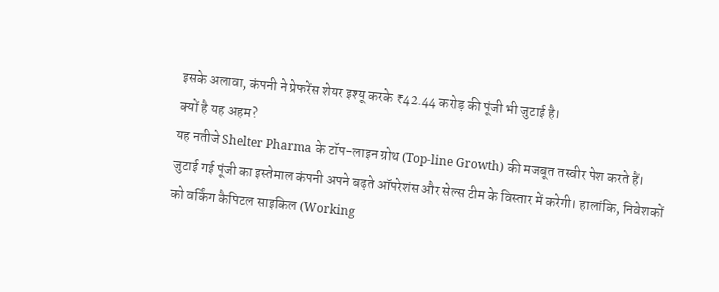इसके अलावा, कंपनी ने प्रेफरेंस शेयर इश्यू करके ₹42.44 करोड़ की पूंजी भी जुटाई है।
क्यों है यह अहम?
यह नतीजे Shelter Pharma के टॉप-लाइन ग्रोथ (Top-line Growth) की मजबूत तस्वीर पेश करते हैं। जुटाई गई पूंजी का इस्तेमाल कंपनी अपने बढ़ते ऑपरेशंस और सेल्स टीम के विस्तार में करेगी। हालांकि, निवेशकों को वर्किंग कैपिटल साइकिल (Working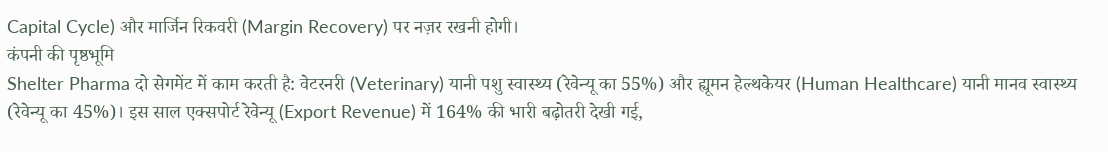Capital Cycle) और मार्जिन रिकवरी (Margin Recovery) पर नज़र रखनी होगी।
कंपनी की पृष्ठभूमि
Shelter Pharma दो सेगमेंट में काम करती है: वेटरनरी (Veterinary) यानी पशु स्वास्थ्य (रेवेन्यू का 55%) और ह्यूमन हेल्थकेयर (Human Healthcare) यानी मानव स्वास्थ्य (रेवेन्यू का 45%)। इस साल एक्सपोर्ट रेवेन्यू (Export Revenue) में 164% की भारी बढ़ोतरी देखी गई,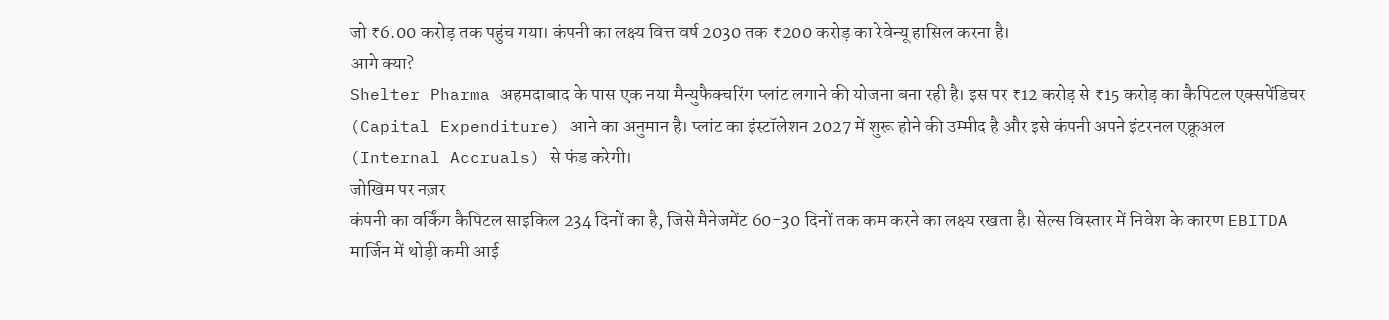जो ₹6.00 करोड़ तक पहुंच गया। कंपनी का लक्ष्य वित्त वर्ष 2030 तक ₹200 करोड़ का रेवेन्यू हासिल करना है।
आगे क्या?
Shelter Pharma अहमदाबाद के पास एक नया मैन्युफैक्चरिंग प्लांट लगाने की योजना बना रही है। इस पर ₹12 करोड़ से ₹15 करोड़ का कैपिटल एक्सपेंडिचर (Capital Expenditure) आने का अनुमान है। प्लांट का इंस्टॉलेशन 2027 में शुरू होने की उम्मीद है और इसे कंपनी अपने इंटरनल एक्रूअल (Internal Accruals) से फंड करेगी।
जोखिम पर नज़र
कंपनी का वर्किंग कैपिटल साइकिल 234 दिनों का है, जिसे मैनेजमेंट 60-30 दिनों तक कम करने का लक्ष्य रखता है। सेल्स विस्तार में निवेश के कारण EBITDA मार्जिन में थोड़ी कमी आई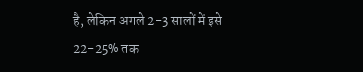है, लेकिन अगले 2-3 सालों में इसे 22-25% तक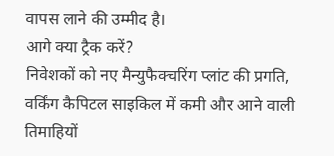वापस लाने की उम्मीद है।
आगे क्या ट्रैक करें?
निवेशकों को नए मैन्युफैक्चरिंग प्लांट की प्रगति, वर्किंग कैपिटल साइकिल में कमी और आने वाली तिमाहियों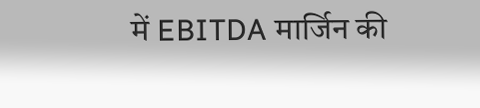में EBITDA मार्जिन की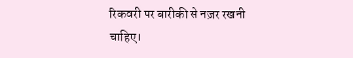रिकवरी पर बारीकी से नज़र रखनी चाहिए।